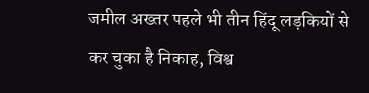जमील अख्तर पहले भी तीन हिंदू लड़कियों से कर चुका है निकाह, विश्व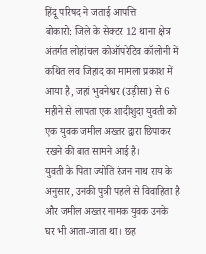हिंदू परिषद ने जताई आपत्ति
बोकारो: जिले के सेक्टर 12 थाना क्षेत्र अंतर्गत लोहांचल कोऑपरेटिव कॉलोनी में कथित लव जिहाद का मामला प्रकाश में आया है, जहां भुवनेश्वर (उड़ीसा) से 6 महीने से लापता एक शादीशुदा युवती को एक युवक जमील अख्तर द्वारा छिपाकर रखने की बात सामने आई है।
युवती के पिता ज्योति रंजन नाथ राय के अनुसार, उनकी पुत्री पहले से विवाहिता है और जमील अख्तर नामक युवक उनके घर भी आता-जाता था। छह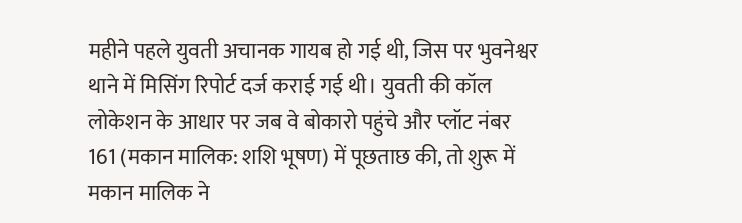महीने पहले युवती अचानक गायब हो गई थी, जिस पर भुवनेश्वर थाने में मिसिंग रिपोर्ट दर्ज कराई गई थी। युवती की कॉल लोकेशन के आधार पर जब वे बोकारो पहुंचे और प्लॉट नंबर 161 (मकान मालिक: शशि भूषण) में पूछताछ की, तो शुरू में मकान मालिक ने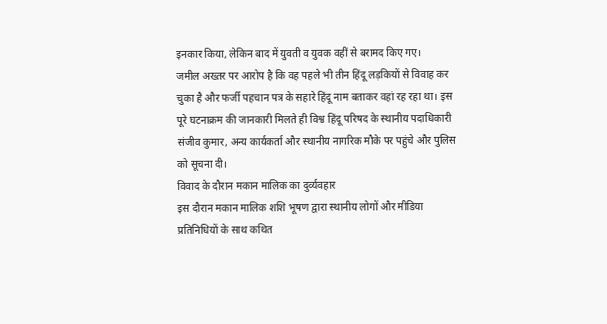इनकार किया, लेकिन बाद में युवती व युवक वहीं से बरामद किए गए।
जमील अख्तर पर आरोप है कि वह पहले भी तीन हिंदू लड़कियों से विवाह कर चुका है और फर्जी पहचान पत्र के सहारे हिंदू नाम बताकर वहां रह रहा था। इस पूरे घटनाक्रम की जानकारी मिलते ही विश्व हिंदू परिषद के स्थानीय पदाधिकारी संजीव कुमार, अन्य कार्यकर्ता और स्थानीय नागरिक मौके पर पहुंचे और पुलिस को सूचना दी।
विवाद के दौरान मकान मालिक का दुर्व्यवहार
इस दौरान मकान मालिक शशि भूषण द्वारा स्थानीय लोगों और मीडिया प्रतिनिधियों के साथ कथित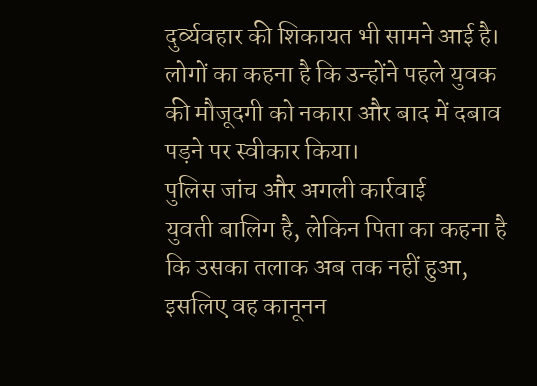दुर्व्यवहार की शिकायत भी सामने आई है। लोगों का कहना है कि उन्होंने पहले युवक की मौजूदगी को नकारा और बाद में दबाव पड़ने पर स्वीकार किया।
पुलिस जांच और अगली कार्रवाई
युवती बालिग है, लेकिन पिता का कहना है कि उसका तलाक अब तक नहीं हुआ, इसलिए वह कानूनन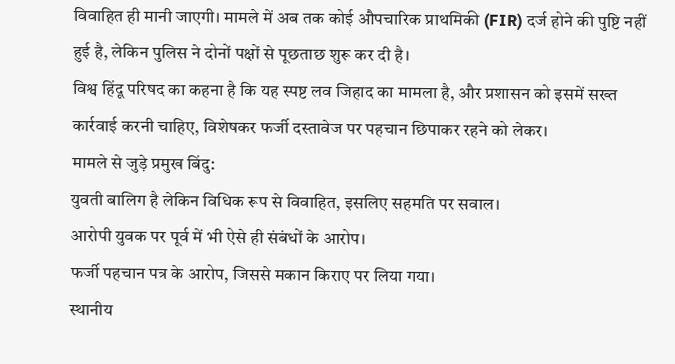विवाहित ही मानी जाएगी। मामले में अब तक कोई औपचारिक प्राथमिकी (FIR) दर्ज होने की पुष्टि नहीं हुई है, लेकिन पुलिस ने दोनों पक्षों से पूछताछ शुरू कर दी है।
विश्व हिंदू परिषद का कहना है कि यह स्पष्ट लव जिहाद का मामला है, और प्रशासन को इसमें सख्त कार्रवाई करनी चाहिए, विशेषकर फर्जी दस्तावेज पर पहचान छिपाकर रहने को लेकर।
मामले से जुड़े प्रमुख बिंदु:
युवती बालिग है लेकिन विधिक रूप से विवाहित, इसलिए सहमति पर सवाल।
आरोपी युवक पर पूर्व में भी ऐसे ही संबंधों के आरोप।
फर्जी पहचान पत्र के आरोप, जिससे मकान किराए पर लिया गया।
स्थानीय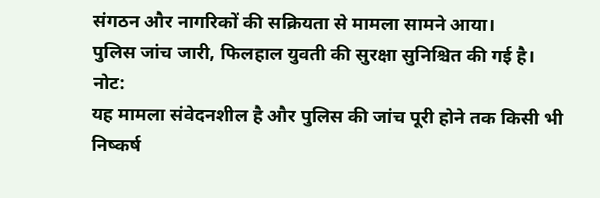संगठन और नागरिकों की सक्रियता से मामला सामने आया।
पुलिस जांच जारी, फिलहाल युवती की सुरक्षा सुनिश्चित की गई है।
नोट:
यह मामला संवेदनशील है और पुलिस की जांच पूरी होने तक किसी भी निष्कर्ष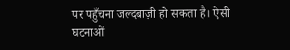पर पहुँचना जल्दबाज़ी हो सकता है। ऐसी घटनाओं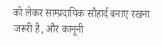को लेकर साम्प्रदायिक सौहार्द बनाए रखना जरूरी है, और कानूनी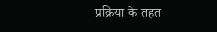प्रक्रिया के तहत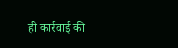ही कार्रवाई की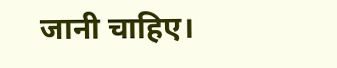जानी चाहिए।